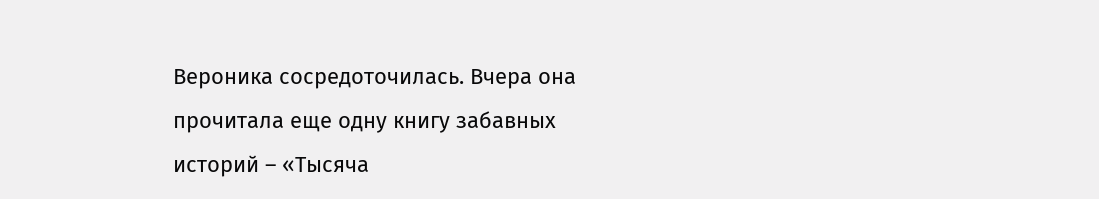Вероника сосредоточилась. Вчера она прочитала еще одну книгу забавных историй – «Тысяча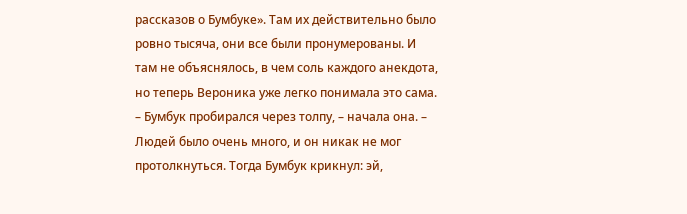рассказов о Бумбуке». Там их действительно было ровно тысяча, они все были пронумерованы. И там не объяснялось, в чем соль каждого анекдота, но теперь Вероника уже легко понимала это сама.
– Бумбук пробирался через толпу, – начала она. – Людей было очень много, и он никак не мог протолкнуться. Тогда Бумбук крикнул: эй,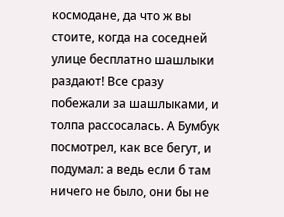космодане, да что ж вы стоите, когда на соседней улице бесплатно шашлыки раздают! Все сразу побежали за шашлыками, и толпа рассосалась. А Бумбук посмотрел, как все бегут, и подумал: а ведь если б там ничего не было, они бы не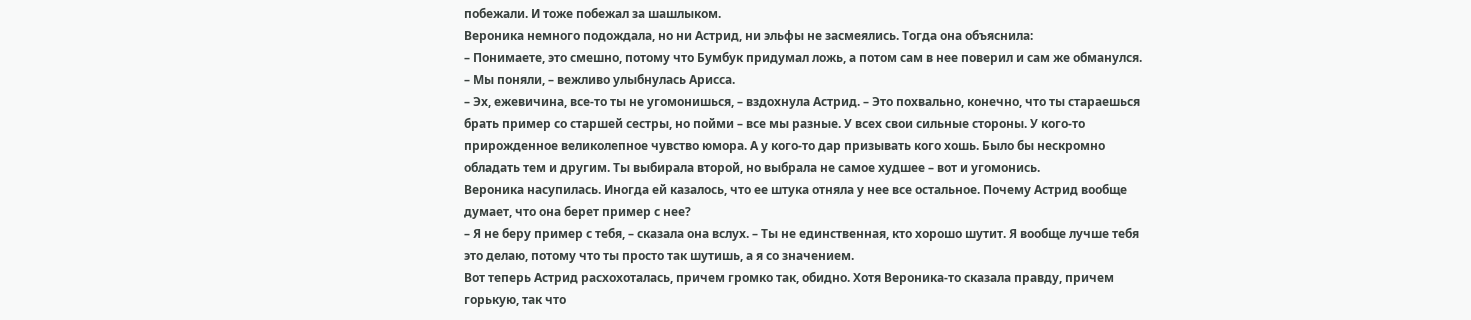побежали. И тоже побежал за шашлыком.
Вероника немного подождала, но ни Астрид, ни эльфы не засмеялись. Тогда она объяснила:
– Понимаете, это смешно, потому что Бумбук придумал ложь, а потом сам в нее поверил и сам же обманулся.
– Мы поняли, – вежливо улыбнулась Арисса.
– Эх, ежевичина, все-то ты не угомонишься, – вздохнула Астрид. – Это похвально, конечно, что ты стараешься брать пример со старшей сестры, но пойми – все мы разные. У всех свои сильные стороны. У кого-то прирожденное великолепное чувство юмора. А у кого-то дар призывать кого хошь. Было бы нескромно обладать тем и другим. Ты выбирала второй, но выбрала не самое худшее – вот и угомонись.
Вероника насупилась. Иногда ей казалось, что ее штука отняла у нее все остальное. Почему Астрид вообще думает, что она берет пример с нее?
– Я не беру пример с тебя, – сказала она вслух. – Ты не единственная, кто хорошо шутит. Я вообще лучше тебя это делаю, потому что ты просто так шутишь, а я со значением.
Вот теперь Астрид расхохоталась, причем громко так, обидно. Хотя Вероника-то сказала правду, причем горькую, так что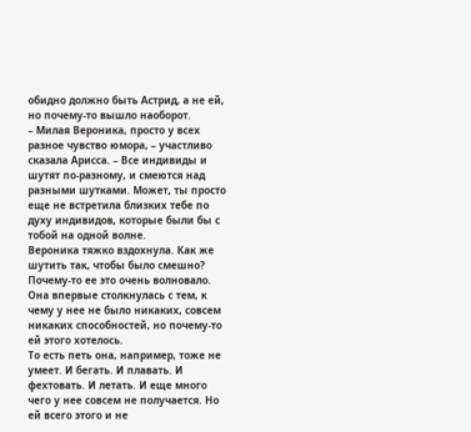обидно должно быть Астрид, а не ей, но почему-то вышло наоборот.
– Милая Вероника, просто у всех разное чувство юмора, – участливо сказала Арисса. – Все индивиды и шутят по-разному, и смеются над разными шутками. Может, ты просто еще не встретила близких тебе по духу индивидов, которые были бы с тобой на одной волне.
Вероника тяжко вздохнула. Как же шутить так, чтобы было смешно? Почему-то ее это очень волновало. Она впервые столкнулась с тем, к чему у нее не было никаких, совсем никаких способностей, но почему-то ей этого хотелось.
То есть петь она, например, тоже не умеет. И бегать. И плавать. И фехтовать. И летать. И еще много чего у нее совсем не получается. Но ей всего этого и не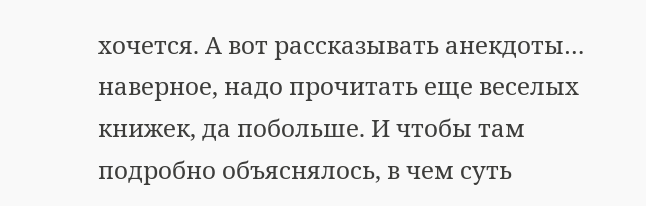хочется. А вот рассказывать анекдоты… наверное, надо прочитать еще веселых книжек, да побольше. И чтобы там подробно объяснялось, в чем суть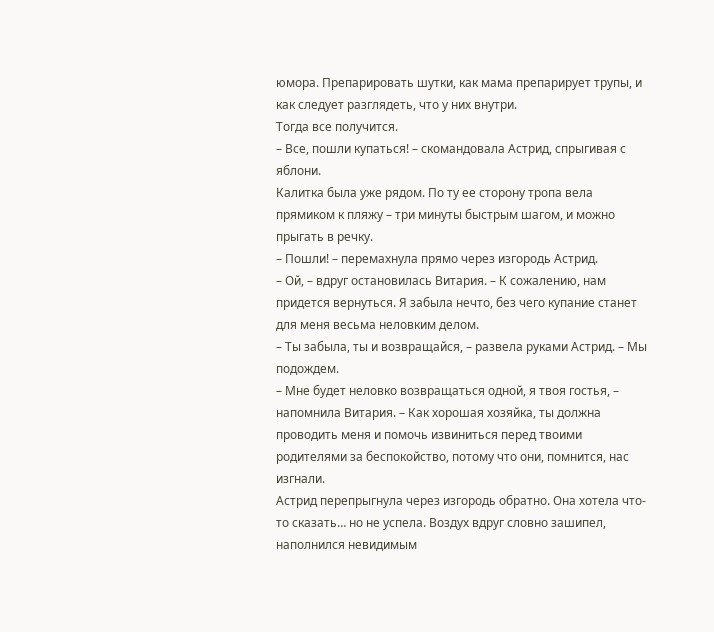юмора. Препарировать шутки, как мама препарирует трупы, и как следует разглядеть, что у них внутри.
Тогда все получится.
– Все, пошли купаться! – скомандовала Астрид, спрыгивая с яблони.
Калитка была уже рядом. По ту ее сторону тропа вела прямиком к пляжу – три минуты быстрым шагом, и можно прыгать в речку.
– Пошли! – перемахнула прямо через изгородь Астрид.
– Ой, – вдруг остановилась Витария. – К сожалению, нам придется вернуться. Я забыла нечто, без чего купание станет для меня весьма неловким делом.
– Ты забыла, ты и возвращайся, – развела руками Астрид. – Мы подождем.
– Мне будет неловко возвращаться одной, я твоя гостья, – напомнила Витария. – Как хорошая хозяйка, ты должна проводить меня и помочь извиниться перед твоими родителями за беспокойство, потому что они, помнится, нас изгнали.
Астрид перепрыгнула через изгородь обратно. Она хотела что-то сказать… но не успела. Воздух вдруг словно зашипел, наполнился невидимым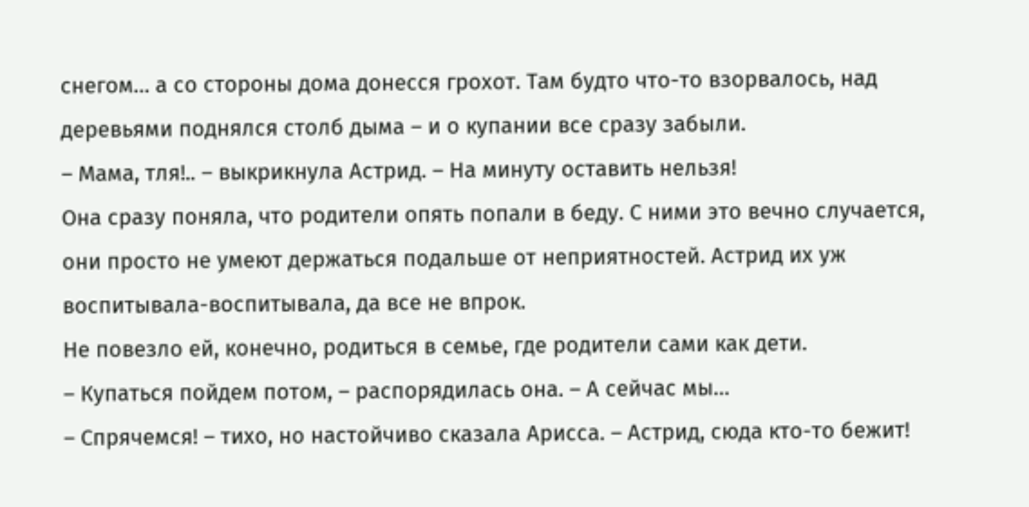снегом… а со стороны дома донесся грохот. Там будто что-то взорвалось, над деревьями поднялся столб дыма – и о купании все сразу забыли.
– Мама, тля!.. – выкрикнула Астрид. – На минуту оставить нельзя!
Она сразу поняла, что родители опять попали в беду. С ними это вечно случается, они просто не умеют держаться подальше от неприятностей. Астрид их уж воспитывала-воспитывала, да все не впрок.
Не повезло ей, конечно, родиться в семье, где родители сами как дети.
– Купаться пойдем потом, – распорядилась она. – А сейчас мы…
– Спрячемся! – тихо, но настойчиво сказала Арисса. – Астрид, сюда кто-то бежит!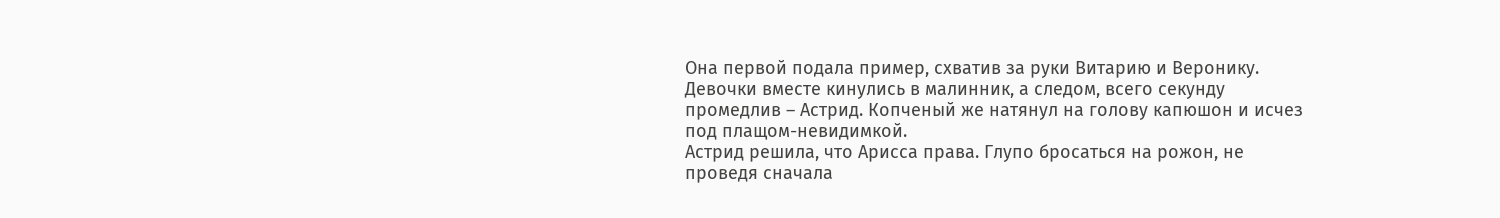Она первой подала пример, схватив за руки Витарию и Веронику. Девочки вместе кинулись в малинник, а следом, всего секунду промедлив – Астрид. Копченый же натянул на голову капюшон и исчез под плащом-невидимкой.
Астрид решила, что Арисса права. Глупо бросаться на рожон, не проведя сначала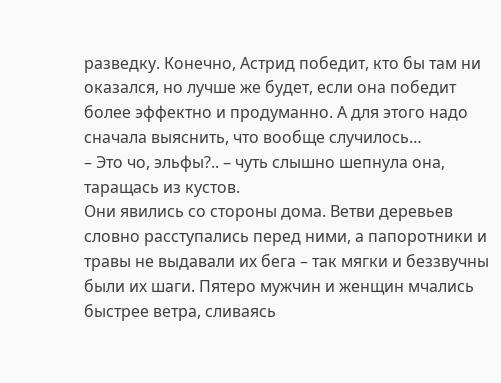разведку. Конечно, Астрид победит, кто бы там ни оказался, но лучше же будет, если она победит более эффектно и продуманно. А для этого надо сначала выяснить, что вообще случилось…
– Это чо, эльфы?.. – чуть слышно шепнула она, таращась из кустов.
Они явились со стороны дома. Ветви деревьев словно расступались перед ними, а папоротники и травы не выдавали их бега – так мягки и беззвучны были их шаги. Пятеро мужчин и женщин мчались быстрее ветра, сливаясь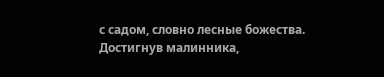с садом, словно лесные божества.
Достигнув малинника,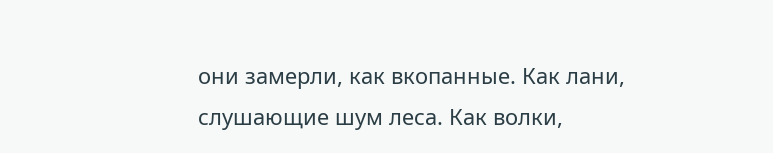они замерли, как вкопанные. Как лани, слушающие шум леса. Как волки,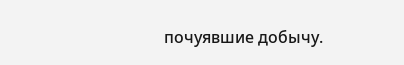почуявшие добычу.